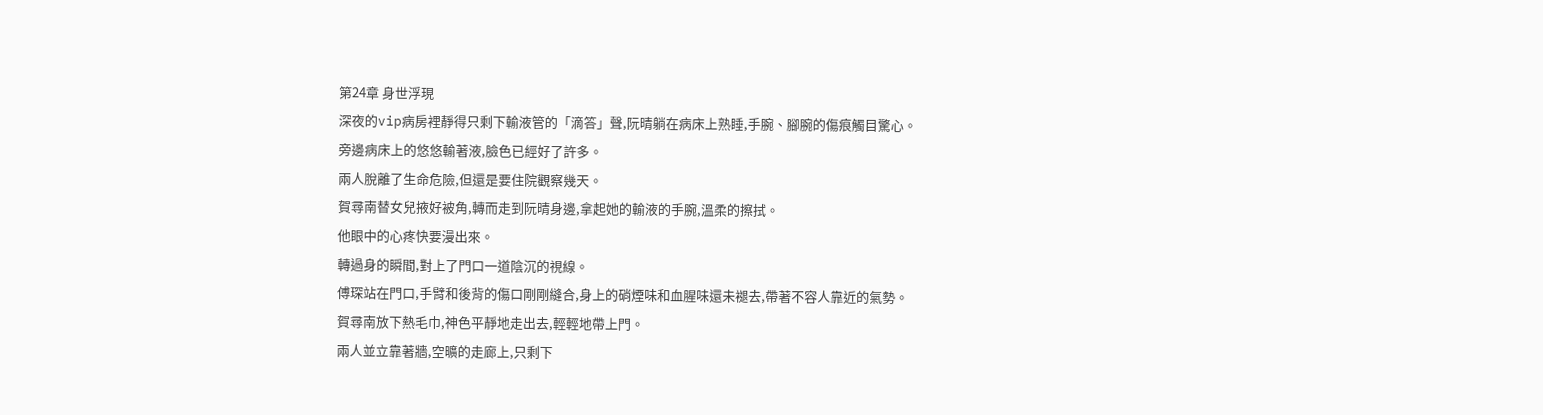第24章 身世浮現
深夜的vip病房裡靜得只剩下輸液管的「滴答」聲,阮晴躺在病床上熟睡,手腕、腳腕的傷痕觸目驚心。
旁邊病床上的悠悠輸著液,臉色已經好了許多。
兩人脫離了生命危險,但還是要住院觀察幾天。
賀尋南替女兒掖好被角,轉而走到阮晴身邊,拿起她的輸液的手腕,溫柔的擦拭。
他眼中的心疼快要漫出來。
轉過身的瞬間,對上了門口一道陰沉的視線。
傅琛站在門口,手臂和後背的傷口剛剛縫合,身上的硝煙味和血腥味還未褪去,帶著不容人靠近的氣勢。
賀尋南放下熱毛巾,神色平靜地走出去,輕輕地帶上門。
兩人並立靠著牆,空曠的走廊上,只剩下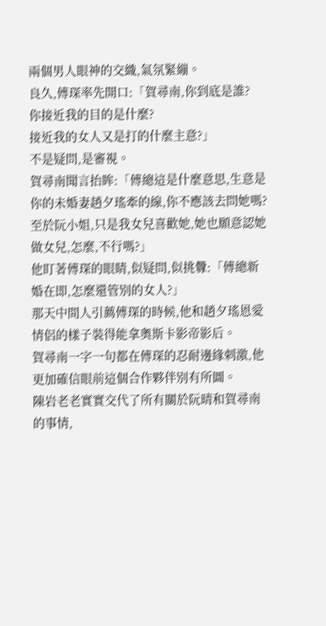兩個男人眼神的交織,氣氛緊繃。
良久,傅琛率先開口:「賀尋南,你到底是誰?
你接近我的目的是什麼?
接近我的女人又是打的什麼主意?」
不是疑問,是審視。
賀尋南聞言抬眸:「傅總這是什麼意思,生意是你的未婚妻趙夕瑤牽的線,你不應該去問她嗎?
至於阮小姐,只是我女兒喜歡她,她也願意認她做女兒,怎麼,不行嗎?」
他盯著傅琛的眼睛,似疑問,似挑釁:「傅總新婚在即,怎麼還管別的女人?」
那天中間人引薦傅琛的時候,他和趙夕瑤恩愛情侶的樣子裝得能拿奧斯卡影帝影后。
賀尋南一字一句都在傅琛的忍耐邊緣刺激,他更加確信眼前這個合作夥伴別有所圖。
陳岩老老實實交代了所有關於阮晴和賀尋南的事情,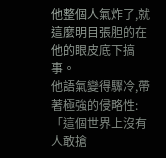他整個人氣炸了,就這麼明目張胆的在他的眼皮底下搞事。
他語氣變得驟冷,帶著極強的侵略性:「這個世界上沒有人敢搶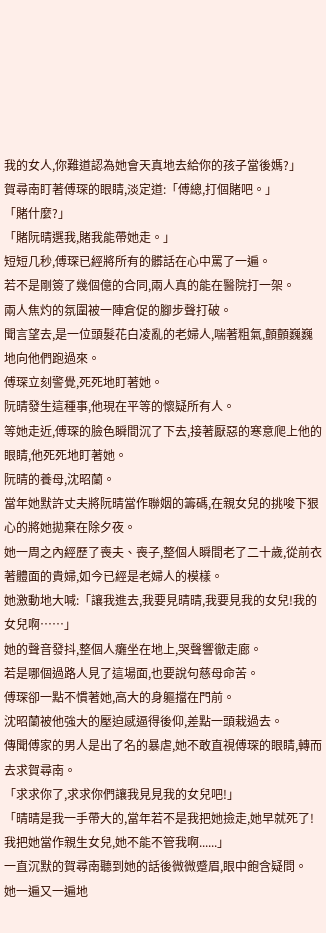我的女人,你難道認為她會天真地去給你的孩子當後媽?」
賀尋南盯著傅琛的眼睛,淡定道:「傅總,打個賭吧。」
「賭什麼?」
「賭阮晴選我,賭我能帶她走。」
短短几秒,傅琛已經將所有的髒話在心中罵了一遍。
若不是剛簽了幾個億的合同,兩人真的能在醫院打一架。
兩人焦灼的氛圍被一陣倉促的腳步聲打破。
聞言望去,是一位頭髮花白凌亂的老婦人,喘著粗氣,顫顫巍巍地向他們跑過來。
傅琛立刻警覺,死死地盯著她。
阮晴發生這種事,他現在平等的懷疑所有人。
等她走近,傅琛的臉色瞬間沉了下去,接著厭惡的寒意爬上他的眼睛,他死死地盯著她。
阮晴的養母,沈昭蘭。
當年她默許丈夫將阮晴當作聯姻的籌碼,在親女兒的挑唆下狠心的將她拋棄在除夕夜。
她一周之內經歷了喪夫、喪子,整個人瞬間老了二十歲,從前衣著體面的貴婦,如今已經是老婦人的模樣。
她激動地大喊:「讓我進去,我要見晴晴,我要見我的女兒!我的女兒啊……」
她的聲音發抖,整個人癱坐在地上,哭聲響徹走廊。
若是哪個過路人見了這場面,也要說句慈母命苦。
傅琛卻一點不慣著她,高大的身軀擋在門前。
沈昭蘭被他強大的壓迫感逼得後仰,差點一頭栽過去。
傳聞傅家的男人是出了名的暴虐,她不敢直視傅琛的眼睛,轉而去求賀尋南。
「求求你了,求求你們讓我見見我的女兒吧!」
「晴晴是我一手帶大的,當年若不是我把她撿走,她早就死了!我把她當作親生女兒,她不能不管我啊......」
一直沉默的賀尋南聽到她的話後微微蹙眉,眼中飽含疑問。
她一遍又一遍地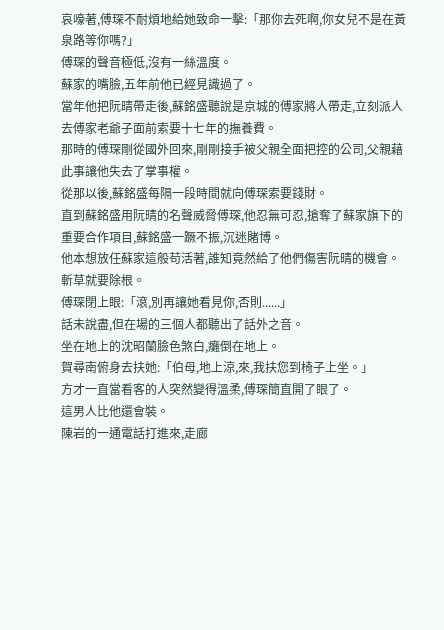哀嚎著,傅琛不耐煩地給她致命一擊:「那你去死啊,你女兒不是在黃泉路等你嗎?」
傅琛的聲音極低,沒有一絲溫度。
蘇家的嘴臉,五年前他已經見識過了。
當年他把阮晴帶走後,蘇銘盛聽說是京城的傅家將人帶走,立刻派人去傅家老爺子面前索要十七年的撫養費。
那時的傅琛剛從國外回來,剛剛接手被父親全面把控的公司,父親藉此事讓他失去了掌事權。
從那以後,蘇銘盛每隔一段時間就向傅琛索要錢財。
直到蘇銘盛用阮晴的名聲威脅傅琛,他忍無可忍,搶奪了蘇家旗下的重要合作項目,蘇銘盛一蹶不振,沉迷賭博。
他本想放任蘇家這般苟活著,誰知竟然給了他們傷害阮晴的機會。
斬草就要除根。
傅琛閉上眼:「滾,別再讓她看見你,否則......」
話未說盡,但在場的三個人都聽出了話外之音。
坐在地上的沈昭蘭臉色煞白,癱倒在地上。
賀尋南俯身去扶她:「伯母,地上涼,來,我扶您到椅子上坐。」
方才一直當看客的人突然變得溫柔,傅琛簡直開了眼了。
這男人比他還會裝。
陳岩的一通電話打進來,走廊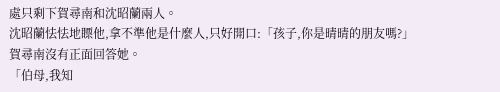處只剩下賀尋南和沈昭蘭兩人。
沈昭蘭怯怯地瞟他,拿不準他是什麼人,只好開口:「孩子,你是晴晴的朋友嗎?」
賀尋南沒有正面回答她。
「伯母,我知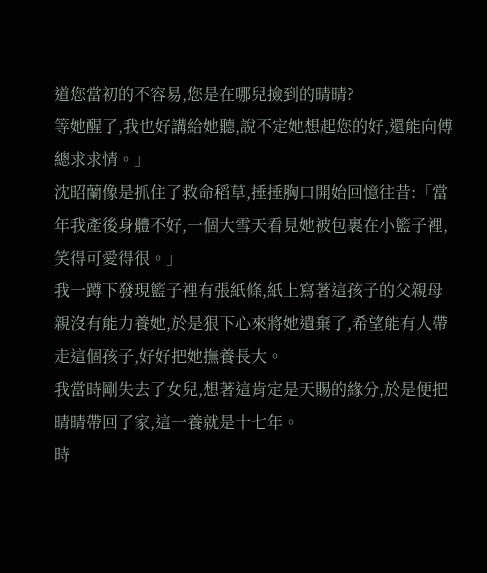道您當初的不容易,您是在哪兒撿到的晴晴?
等她醒了,我也好講給她聽,說不定她想起您的好,還能向傅總求求情。」
沈昭蘭像是抓住了救命稻草,捶捶胸口開始回憶往昔:「當年我產後身體不好,一個大雪天看見她被包裹在小籃子裡,笑得可愛得很。」
我一蹲下發現籃子裡有張紙條,紙上寫著這孩子的父親母親沒有能力養她,於是狠下心來將她遺棄了,希望能有人帶走這個孩子,好好把她撫養長大。
我當時剛失去了女兒,想著這肯定是天賜的緣分,於是便把晴晴帶回了家,這一養就是十七年。
時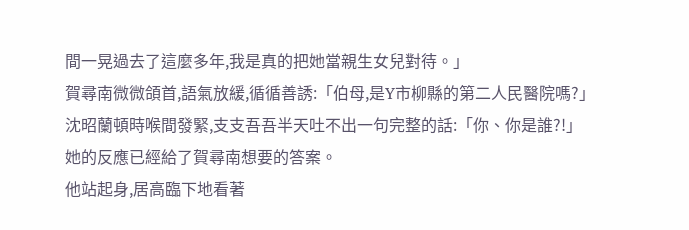間一晃過去了這麼多年,我是真的把她當親生女兒對待。」
賀尋南微微頜首,語氣放緩,循循善誘:「伯母,是Y市柳縣的第二人民醫院嗎?」
沈昭蘭頓時喉間發緊,支支吾吾半天吐不出一句完整的話:「你、你是誰?!」
她的反應已經給了賀尋南想要的答案。
他站起身,居高臨下地看著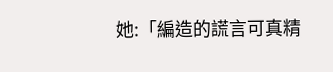她:「編造的謊言可真精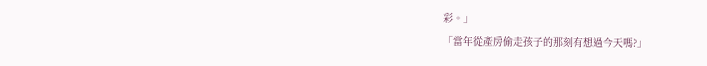彩。」
「當年從產房偷走孩子的那刻有想過今天嗎?」